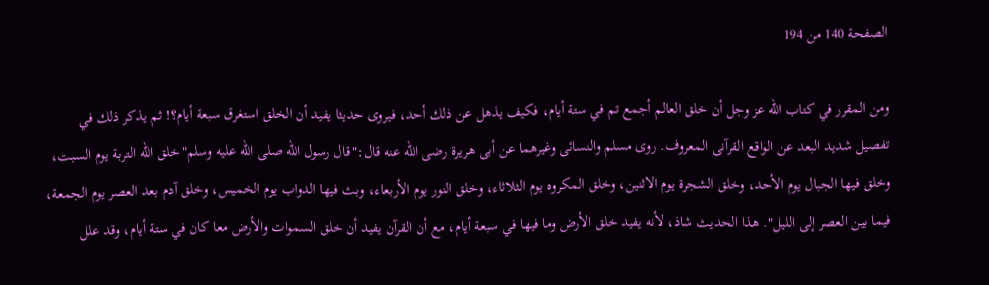الصفحة 140 من 194

ومن المقرر في كتاب الله عز وجل أن خلق العالم أجمع تم في ستة أيام، فكيف يذهل عن ذلك أحد، فيروى حديثا يفيد أن الخلق استغرق سبعة أيام؟! ثم يذكر ذلك في تفصيل شديد البعد عن الواقع القرآنى المعروف. روى مسلم والنسائى وغيرهما عن أبى هريرة رضى الله عنه قال:"قال رسول الله صلى الله عليه وسلم"خلق الله التربة يوم السبت، وخلق فيها الجبال يوم الأحد، وخلق الشجرة يوم الاثنين، وخلق المكروه يوم الثلاثاء، وخلق النور يوم الأربعاء، وبث فيها الدواب يوم الخميس، وخلق آدم بعد العصر يوم الجمعة، فيما بين العصر إلى الليل". هذا الحديث شاذ، لأنه يفيد خلق الأرض وما فيها في سبعة أيام، مع أن القرآن يفيد أن خلق السموات والأرض معا كان في ستة أيام، وقد علل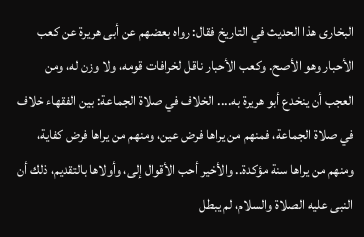البخارى هذا الحديث في التاريخ فقال: رواه بعضهم عن أبى هريرة عن كعب الأحبار وهو الأصح. وكعب الأحبار ناقل لخرافات قومه، ولا وزن له، ومن العجب أن ينخدع أبو هريرة به.... الخلاف في صلاة الجماعة: بين الفقهاء خلاف في صلاة الجماعة، فمنهم من يراها فرض عين، ومنهم من يراها فرض كفاية، ومنهم من يراها سنة مؤكدة.. والأخير أحب الأقوال إلى، وأولاها بالتقديم، ذلك أن النبى عليه الصلاة والسلام، لم يبطل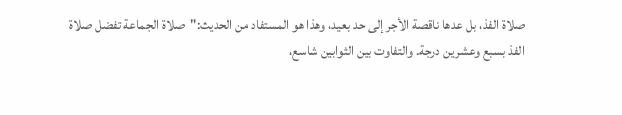صلاة الفذ، بل عدها ناقصة الأجر إلى حد بعيد، وهذا هو المستفاد من الحديث:"صلاة الجماعة تفضل صلاة الفذ بسبع وعشرين درجة. والتفاوت بين الثوابين شاسع،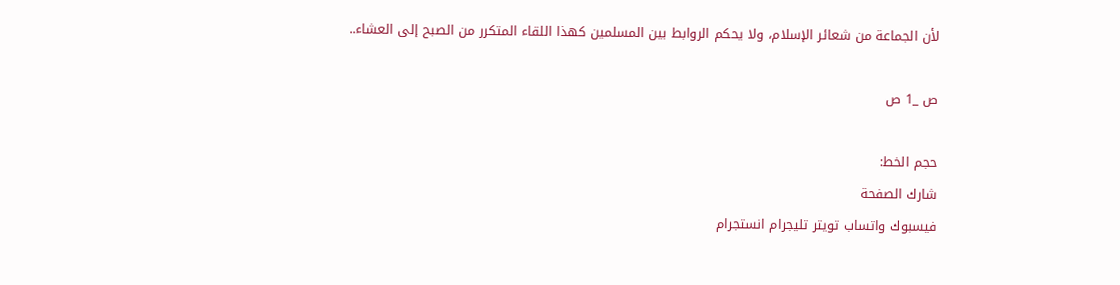لأن الجماعة من شعائر الإسلام، ولا يحكم الروابط بين المسلمين كهذا اللقاء المتكرر من الصبح إلى العشاء..

ص _1 ص

حجم الخط:
شارك الصفحة
فيسبوك واتساب تويتر تليجرام انستجرام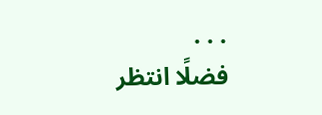. . .
فضلًا انتظر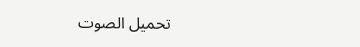تحميل الصوت